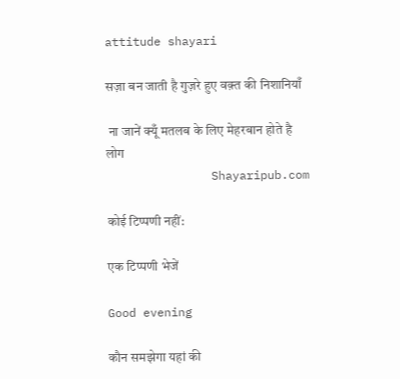attitude shayari

सज़ा बन जाती है गुज़रे हुए वक़्त की निशानियाँ

 ना जानें क्यूँ मतलब के लिए मेहरबान होते है लोग
               Shayaripub.com

कोई टिप्पणी नहीं:

एक टिप्पणी भेजें

Good evening

कौन समझेगा यहां की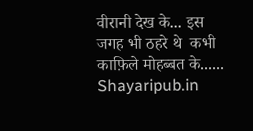वीरानी देख के... इस जगह भी ठहरे थे  कभी काफ़िले मोहब्बत के...... Shayaripub.in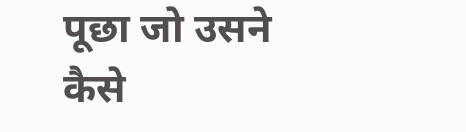पूछा जो उसने कैसे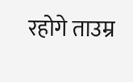रहोगे ताउम्र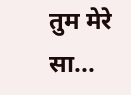तुम मेरे सा...